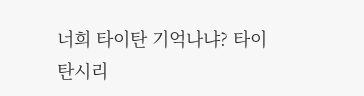너희 타이탄 기억나냐? 타이탄시리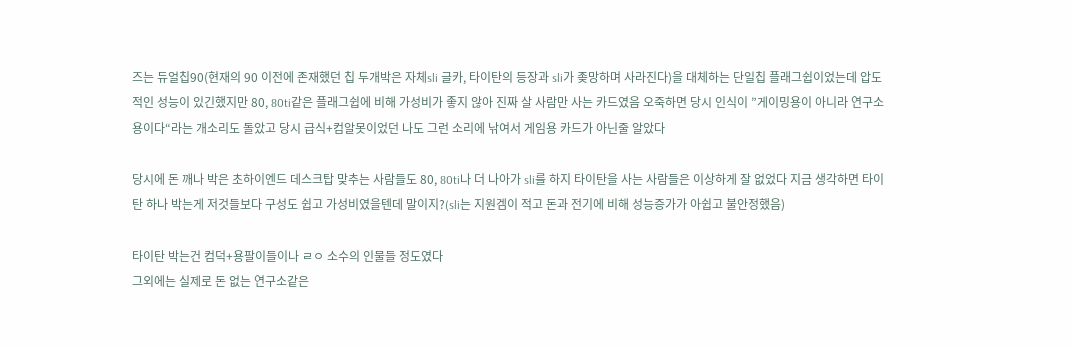즈는 듀얼칩90(현재의 90 이전에 존재했던 칩 두개박은 자체sli 글카, 타이탄의 등장과 sli가 좆망하며 사라진다)을 대체하는 단일칩 플래그쉽이었는데 압도적인 성능이 있긴했지만 80, 80ti같은 플래그쉽에 비해 가성비가 좋지 않아 진짜 살 사람만 사는 카드였음 오죽하면 당시 인식이 ”게이밍용이 아니라 연구소용이다“라는 개소리도 돌았고 당시 급식+컴알못이었던 나도 그런 소리에 낚여서 게임용 카드가 아닌줄 알았다

당시에 돈 깨나 박은 초하이엔드 데스크탑 맞추는 사람들도 80, 80ti나 더 나아가 sli를 하지 타이탄을 사는 사람들은 이상하게 잘 없었다 지금 생각하면 타이탄 하나 박는게 저것들보다 구성도 쉽고 가성비였을텐데 말이지?(sli는 지원겜이 적고 돈과 전기에 비해 성능증가가 아쉽고 불안정했음)

타이탄 박는건 컴덕+용팔이들이나 ㄹㅇ 소수의 인물들 정도였다
그외에는 실제로 돈 없는 연구소같은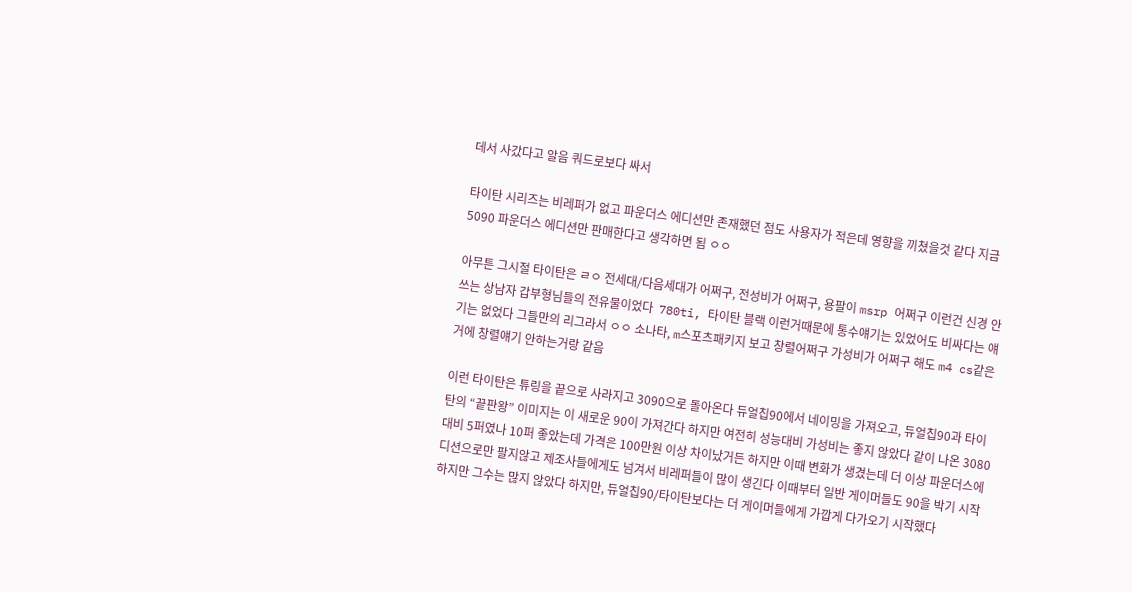데서 사갔다고 알음 쿼드로보다 싸서

타이탄 시리즈는 비레퍼가 없고 파운더스 에디션만 존재했던 점도 사용자가 적은데 영향을 끼쳤을것 같다 지금 5090 파운더스 에디션만 판매한다고 생각하면 됨 ㅇㅇ

아무튼 그시절 타이탄은 ㄹㅇ 전세대/다음세대가 어쩌구, 전성비가 어쩌구, 용팔이 msrp 어쩌구 이런건 신경 안쓰는 상남자 갑부형님들의 전유물이었다  780ti, 타이탄 블랙 이런거때문에 통수얘기는 있었어도 비싸다는 얘기는 없었다 그들만의 리그라서 ㅇㅇ 소나타, m스포츠패키지 보고 창렬어쩌구 가성비가 어쩌구 해도 m4 cs같은거에 창렬얘기 안하는거랑 같음

이런 타이탄은 튜링을 끝으로 사라지고 3090으로 돌아온다 듀얼칩90에서 네이밍을 가져오고, 듀얼칩90과 타이탄의 “끝판왕” 이미지는 이 새로운 90이 가져간다 하지만 여전히 성능대비 가성비는 좋지 않았다 같이 나온 3080대비 5퍼였나 10퍼 좋았는데 가격은 100만원 이상 차이났거든 하지만 이때 변화가 생겼는데 더 이상 파운더스에디션으로만 팔지않고 제조사들에게도 넘겨서 비레퍼들이 많이 생긴다 이때부터 일반 게이머들도 90을 박기 시작하지만 그수는 많지 않았다 하지만, 듀얼칩90/타이탄보다는 더 게이머들에게 가깝게 다가오기 시작했다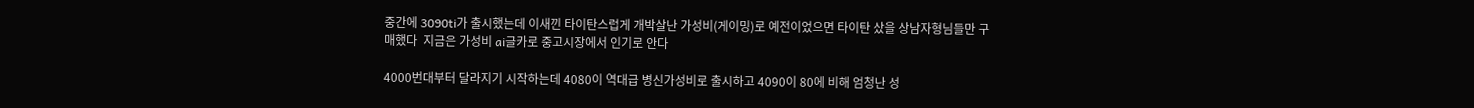중간에 3090ti가 출시했는데 이새낀 타이탄스럽게 개박살난 가성비(게이밍)로 예전이었으면 타이탄 샀을 상남자형님들만 구매했다  지금은 가성비 ai글카로 중고시장에서 인기로 안다

4000번대부터 달라지기 시작하는데 4080이 역대급 병신가성비로 출시하고 4090이 80에 비해 엄청난 성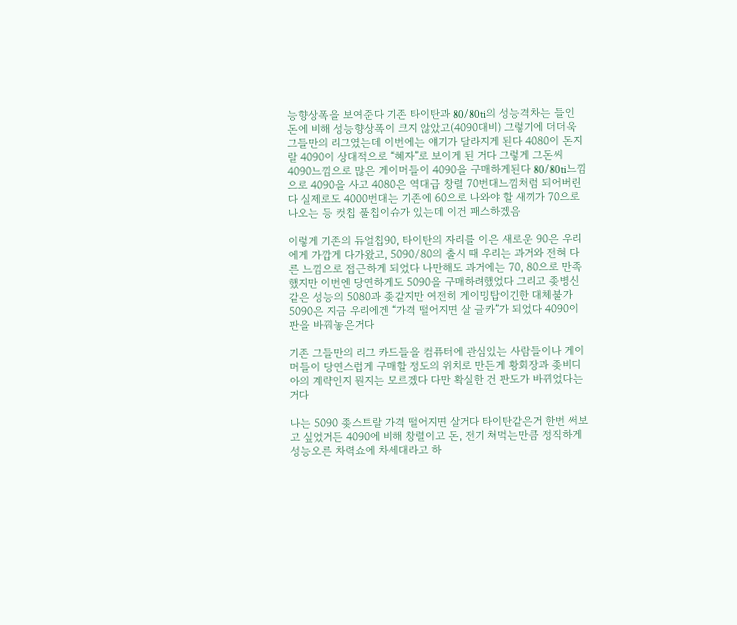능향상폭을 보여준다 기존 타이탄과 80/80ti의 성능격차는 들인 돈에 비해 성능향상폭이 크지 않았고(4090대비) 그렇기에 더더욱 그들만의 리그였는데 이번에는 얘기가 달라지게 된다 4080이 돈지랄 4090이 상대적으로 “혜자”로 보이게 된 거다 그렇게 그돈씨 4090느낌으로 많은 게이머들이 4090을 구매하게된다 80/80ti느낌으로 4090을 사고 4080은 역대급 창렬 70번대느낌처럼 되어버린다 실제로도 4000번대는 기존에 60으로 나와야 할 새끼가 70으로 나오는 등 컷칩 풀칩이슈가 있는데 이건 패스하겠음

이렇게 기존의 듀얼칩90, 타이탄의 자리를 이은 새로운 90은 우리에게 가깝게 다가왔고, 5090/80의 출시 때 우리는 과거와 전혀 다른 느낌으로 접근하게 되었다 나만해도 과거에는 70, 80으로 만족했지만 이번엔 당연하게도 5090을 구매하려했었다 그리고 좆병신같은 성능의 5080과 좆같지만 여전히 게이밍탑이긴한 대체불가 5090은 지금 우리에겐 “가격 떨어지면 살 글카”가 되었다 4090이 판을 바꿔놓은거다

기존 그들만의 리그 카드들을 컴퓨터에 관심있는 사람들이나 게이머들이 당연스럽게 구매할 정도의 위치로 만든게 황회장과 좆비디아의 계략인지 뭔지는 모르겠다 다만 확실한 건 판도가 바뀌었다는거다

나는 5090 좆스트랄 가격 떨어지면 살거다 타이탄같은거 한번 써보고 싶었거든 4090에 비해 창렬이고 돈, 전기 쳐먹는만큼 정직하게 성능오른 차력쇼에 차세대라고 하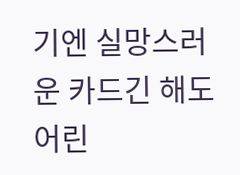기엔 실망스러운 카드긴 해도 어린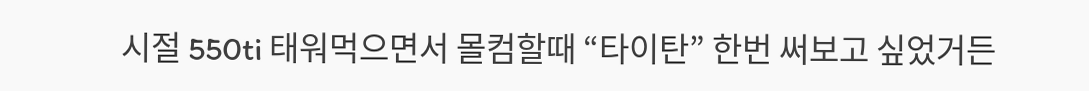시절 550ti 태워먹으면서 몰컴할때 “타이탄” 한번 써보고 싶었거든